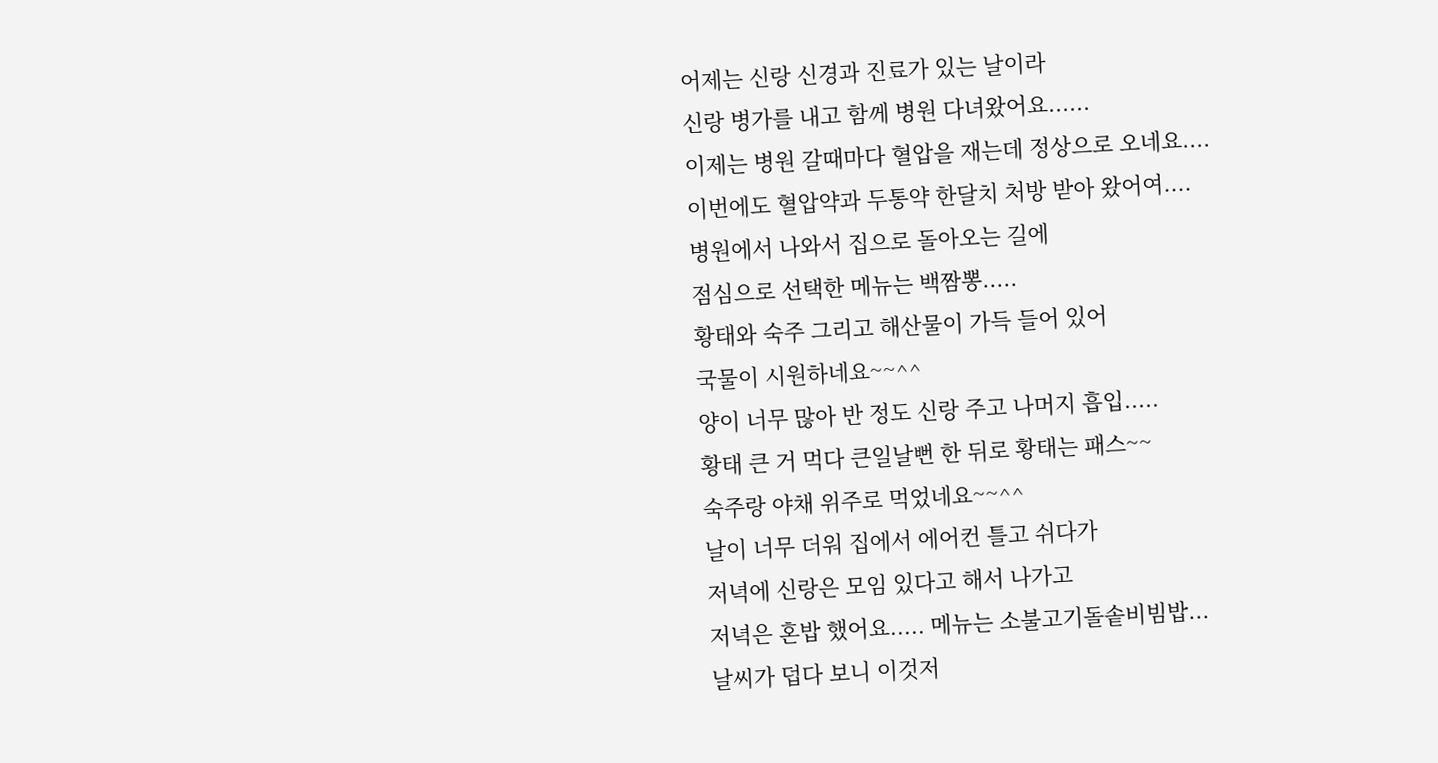어제는 신랑 신경과 진료가 있는 날이라
신랑 병가를 내고 함께 병원 다녀왔어요......
이제는 병원 갈때마다 혈압을 재는데 정상으로 오네요....
이번에도 혈압약과 두통약 한달치 처방 받아 왔어여....
병원에서 나와서 집으로 돌아오는 길에
점심으로 선택한 메뉴는 백짬뽕.....
황태와 숙주 그리고 해산물이 가득 들어 있어
국물이 시원하네요~~^^
양이 너무 많아 반 정도 신랑 주고 나머지 흡입.....
황태 큰 거 먹다 큰일날뻔 한 뒤로 황태는 패스~~
숙주랑 야채 위주로 먹었네요~~^^
날이 너무 더워 집에서 에어컨 틀고 쉬다가
저녁에 신랑은 모임 있다고 해서 나가고
저녁은 혼밥 했어요..... 메뉴는 소불고기돌솥비빔밥...
날씨가 덥다 보니 이것저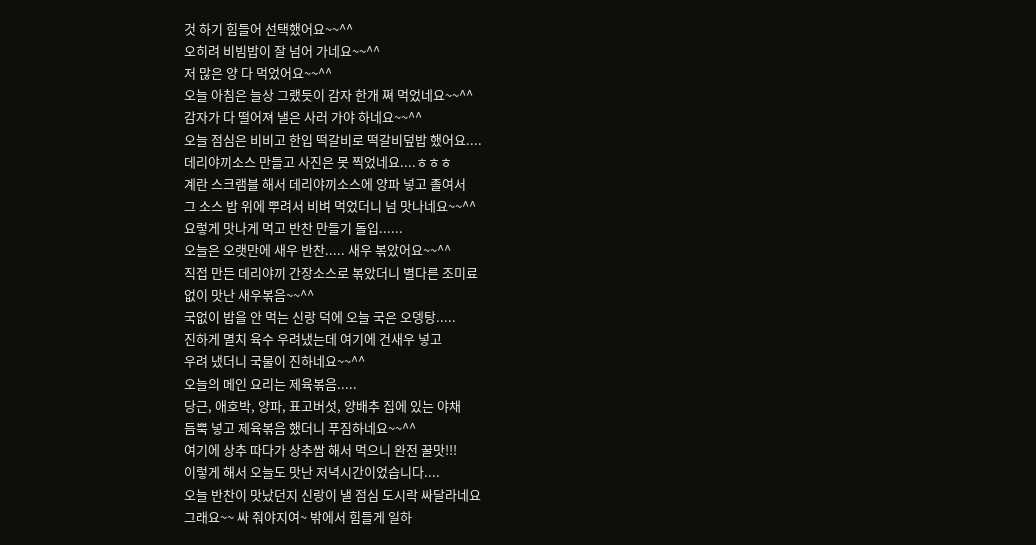것 하기 힘들어 선택했어요~~^^
오히려 비빔밥이 잘 넘어 가네요~~^^
저 많은 양 다 먹었어요~~^^
오늘 아침은 늘상 그랬듯이 감자 한개 쪄 먹었네요~~^^
감자가 다 떨어져 낼은 사러 가야 하네요~~^^
오늘 점심은 비비고 한입 떡갈비로 떡갈비덮밥 했어요....
데리야끼소스 만들고 사진은 못 찍었네요....ㅎㅎㅎ
계란 스크램블 해서 데리야끼소스에 양파 넣고 졸여서
그 소스 밥 위에 뿌려서 비벼 먹었더니 넘 맛나네요~~^^
요렇게 맛나게 먹고 반찬 만들기 돌입......
오늘은 오랫만에 새우 반찬..... 새우 볶았어요~~^^
직접 만든 데리야끼 간장소스로 볶았더니 별다른 조미료
없이 맛난 새우볶음~~^^
국없이 밥을 안 먹는 신랑 덕에 오늘 국은 오뎅탕.....
진하게 멸치 육수 우려냈는데 여기에 건새우 넣고
우려 냈더니 국물이 진하네요~~^^
오늘의 메인 요리는 제육볶음.....
당근, 애호박, 양파, 표고버섯, 양배추 집에 있는 야채
듬뿍 넣고 제육볶음 했더니 푸짐하네요~~^^
여기에 상추 따다가 상추쌈 해서 먹으니 완전 꿀맛!!!
이렇게 해서 오늘도 맛난 저녁시간이었습니다....
오늘 반찬이 맛났던지 신랑이 낼 점심 도시락 싸달라네요
그래요~~ 싸 줘야지여~ 밖에서 힘들게 일하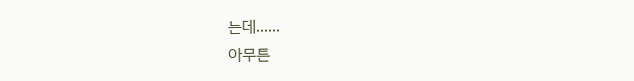는데......
아무튼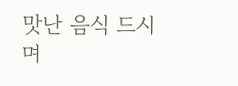맛난 음식 드시며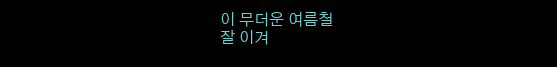이 무더운 여름철
잘 이겨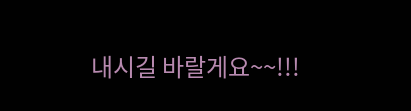내시길 바랄게요~~!!!